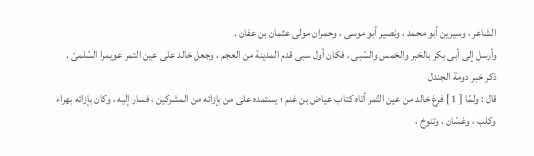الشاعر ، وسيرين أبو محمد ، ونصير أبو موسى ، وحمران مولى عثمان بن عفان .
وأرسل إلى أبى بكر بالخبر والخمس والسّبى ، فكان أول سبى قدم المدينة من العجم ، وجعل خالد على عين التمر عويمرا السّلمىّ .
ذكر خبر دومة الجندل
قال : ولمّا [ 1 ] فرغ خالد من عين التّمر أتاه كتاب عياض بن غنم ؛ يستمده على من بإزائه من المشركين ، فسار إليه ، وكان بإزائه بهراء وكلب ، وغسّان ، وتنوخ ،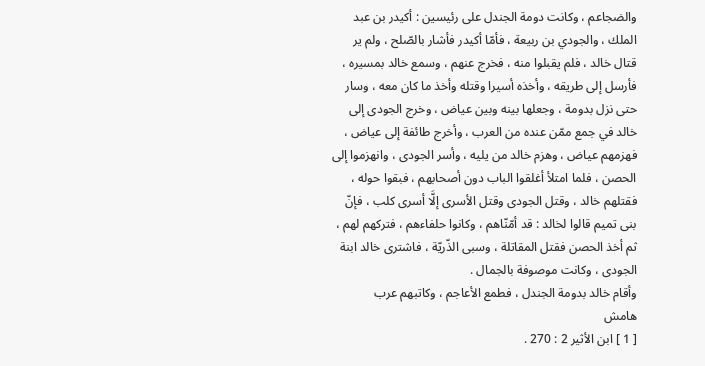والضجاعم ، وكانت دومة الجندل على رئيسين : أكيدر بن عبد الملك ، والجودي بن ربيعة ، فأمّا أكيدر فأشار بالصّلح ، ولم ير قتال خالد ، فلم يقبلوا منه ، فخرج عنهم ، وسمع خالد بمسيره ، فأرسل إلى طريقه ، وأخذه أسيرا وقتله وأخذ ما كان معه ، وسار حتى نزل بدومة ، وجعلها بينه وبين عياض ، وخرج الجودى إلى خالد في جمع ممّن عنده من العرب ، وأخرج طائفة إلى عياض ، فهزمهم عياض ، وهزم خالد من يليه ، وأسر الجودى ، وانهزموا إلى الحصن ، فلما امتلأ أغلقوا الباب دون أصحابهم ، فبقوا حوله ، فقتلهم خالد ، وقتل الجودى وقتل الأسرى إلَّا أسرى كلب ، فإنّ بنى تميم قالوا لخالد : قد أمّنّاهم ، وكانوا حلفاءهم ، فتركهم لهم ، ثم أخذ الحصن فقتل المقاتلة ، وسبى الذّريّة ، فاشترى خالد ابنة الجودى ، وكانت موصوفة بالجمال .
وأقام خالد بدومة الجندل ، فطمع الأعاجم ، وكاتبهم عرب
هامش
[ 1 ] ابن الأثير 2 : 270 .